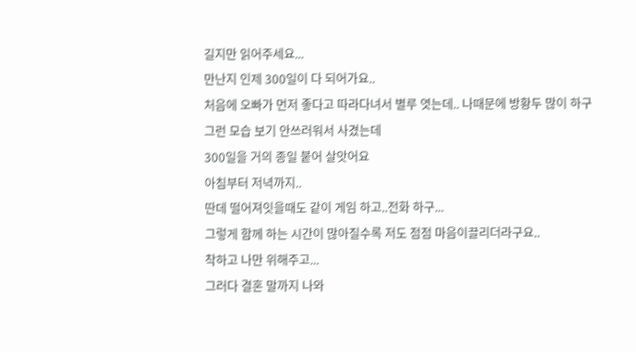길지만 읽어주세요...
만난지 인제 300일이 다 되어가요..
처음에 오빠가 먼저 좋다고 따라다녀서 별루 엿는데.. 나때문에 방황두 많이 하구
그런 모습 보기 안쓰러워서 사겼는데
300일을 거의 종일 붙어 살앗어요
아침부터 저녁까지..
딴데 떨어져잇을때도 같이 게임 하고..전화 하구...
그렇게 함께 하는 시간이 많아질수록 저도 점점 마음이끌리더라구요..
착하고 나만 위해주고...
그러다 결혼 말까지 나와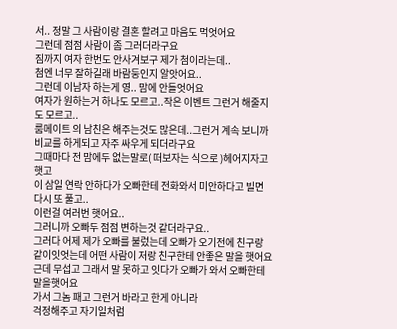서.. 정말 그 사람이랑 결혼 할려고 마음도 먹엇어요
그런데 점점 사람이 좀 그러더라구요
짐까지 여자 한번도 안사겨보구 제가 첨이라는데..
첨엔 너무 잘하길래 바람둥인지 알앗어요..
그런데 이남자 하는게 영.. 맘에 안들엇어요
여자가 원하는거 하나도 모르고..작은 이벤트 그런거 해줄지도 모르고..
룸메이트 의 남친은 해주는것도 많은데..그런거 계속 보니까 비교를 하게되고 자주 싸우게 되더라구요
그때마다 전 맘에두 없는말로( 떠보자는 식으로 )헤어지자고 햇고
이 삼일 연락 안하다가 오빠한테 전화와서 미안하다고 빌면 다시 또 풀고..
이런걸 여러번 햇어요..
그러니까 오빠두 점점 변하는것 같더라구요..
그러다 어제 제가 오빠를 불렀는데 오빠가 오기전에 친구랑 같이잇엇는데 어떤 사람이 저랑 친구한테 안좋은 말을 햇어요
근데 무섭고 그래서 말 못하고 잇다가 오빠가 와서 오빠한테 말을햇어요
가서 그놈 패고 그런거 바라고 한게 아니라
걱정해주고 자기일처럼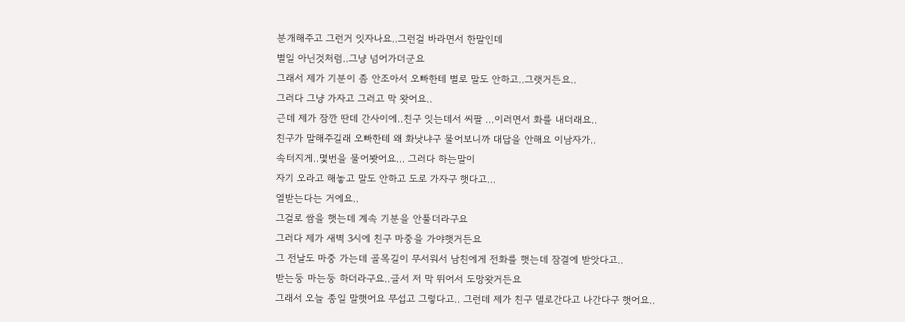분개해주고 그런거 잇자나요..그런걸 바라면서 한말인데
별일 아닌것처럼..그냥 넘어가더군요
그래서 제가 기분이 좀 안조아서 오빠한테 별로 말도 안하고..그랫거든요..
그러다 그냥 가자고 그러고 막 왓어요..
근데 제가 잠깐 딴데 간사이에..친구 잇는데서 씨팔 ...이러면서 화를 내더래요..
친구가 말해주길래 오빠한테 왜 화낫냐구 물어보니까 대답을 안해요 이남자가..
속터지게..몇번을 물어봣어요... 그러다 하는말이
자기 오라고 해놓고 말도 안하고 도로 가자구 햇다고...
열받는다는 거에요..
그걸로 쌈을 햇는데 계속 기분을 안풀더라구요
그러다 제가 새벽 3시에 친구 마중을 가야햇거든요
그 전날도 마중 가는데 골목길이 무서워서 남친에게 전화를 햇는데 잠결에 받앗다고..
받는둥 마는둥 하더라구요..글서 저 막 뛰어서 도망왓거든요
그래서 오늘 종일 말햇어요 무섭고 그렇다고.. 그런데 제가 친구 델로간다고 나간다구 햇어요..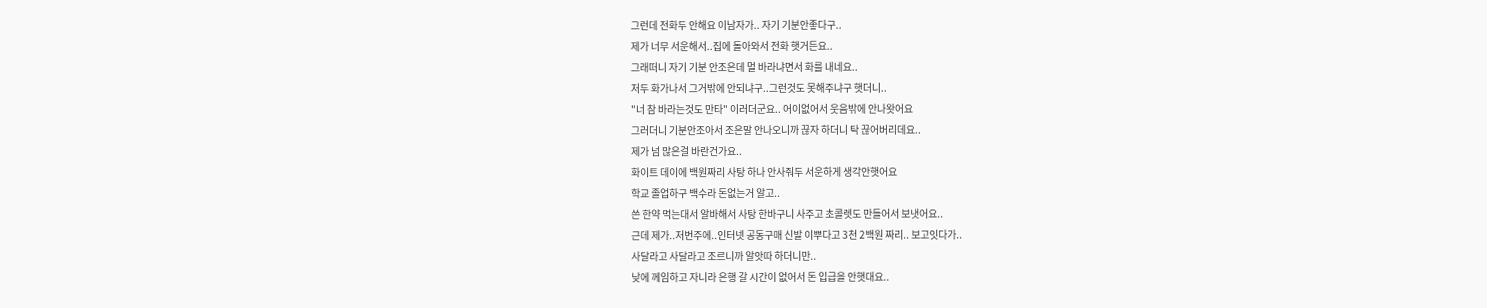그런데 전화두 안해요 이남자가.. 자기 기분안좋다구..
제가 너무 서운해서..집에 돌아와서 전화 햇거든요..
그래떠니 자기 기분 안조은데 멀 바라냐면서 화를 내네요..
저두 화가나서 그거밖에 안되냐구..그런것도 못해주냐구 햇더니..
"너 참 바라는것도 만타" 이러더군요.. 어이없어서 웃음밖에 안나왓어요
그러더니 기분안조아서 조은말 안나오니까 끊자 하더니 탁 끊어버리데요..
제가 넘 많은걸 바란건가요..
화이트 데이에 백원짜리 사탕 하나 안사줘두 서운하게 생각안햇어요
학교 졸업하구 백수라 돈없는거 알고..
쓴 한약 먹는대서 알바해서 사탕 한바구니 사주고 초콜렛도 만들어서 보냇어요..
근데 제가..저번주에..인터넷 공동구매 신발 이뿌다고 3천 2백원 짜리.. 보고잇다가..
사달라고 사달라고 조르니까 알앗따 하더니만..
낮에 께임하고 자니라 은행 갈 시간이 없어서 돈 입급을 안햇대요..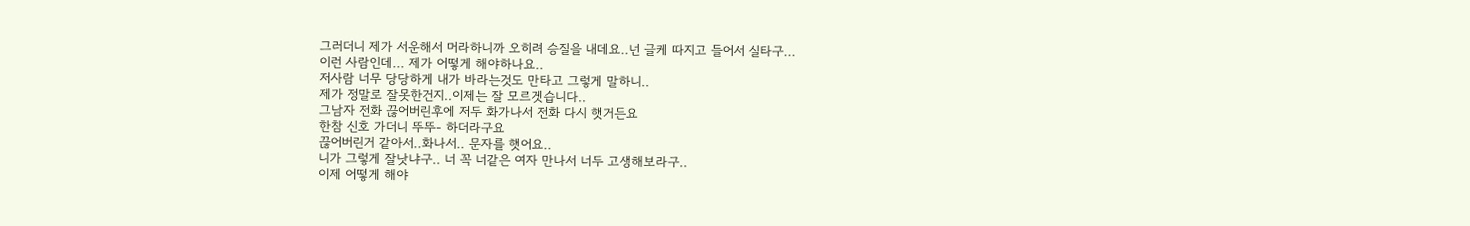그러더니 제가 서운해서 머라하니까 오히려 승질을 내데요..넌 글케 따지고 들어서 실타구...
이런 사람인데... 제가 어떻게 해야하나요..
저사람 너무 당당하게 내가 바라는것도 만타고 그렇게 말하니..
제가 정말로 잘못한건지..이제는 잘 모르겟습니다..
그남자 전화 끊어버린후에 저두 화가나서 전화 다시 햇거든요
한참 신호 가더니 뚜뚜- 하더라구요
끊어버린거 같아서..화나서.. 문자를 햇어요..
니가 그렇게 잘낫냐구.. 너 꼭 너같은 여자 만나서 너두 고생해보라구..
이제 어떻게 해야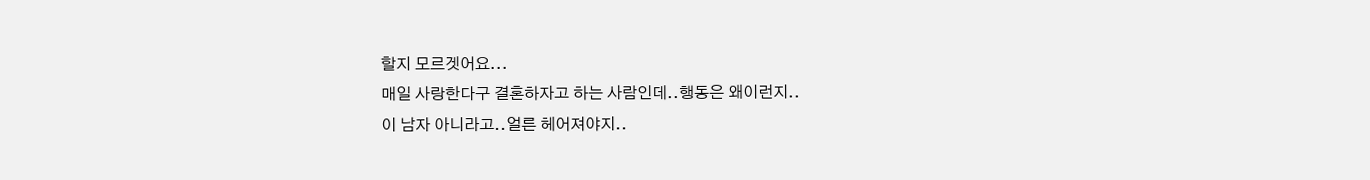할지 모르겟어요...
매일 사랑한다구 결혼하자고 하는 사람인데..행동은 왜이런지..
이 남자 아니라고..얼른 헤어져야지..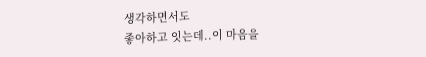생각하면서도
좋아하고 잇는데..이 마음을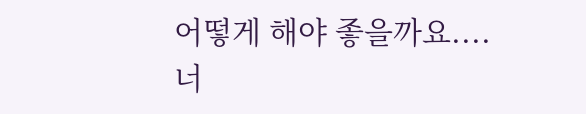어떻게 해야 좋을까요....
너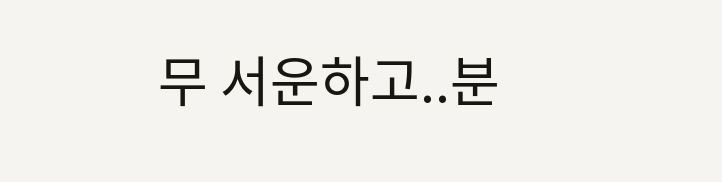무 서운하고..분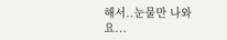해서..눈물만 나와요...